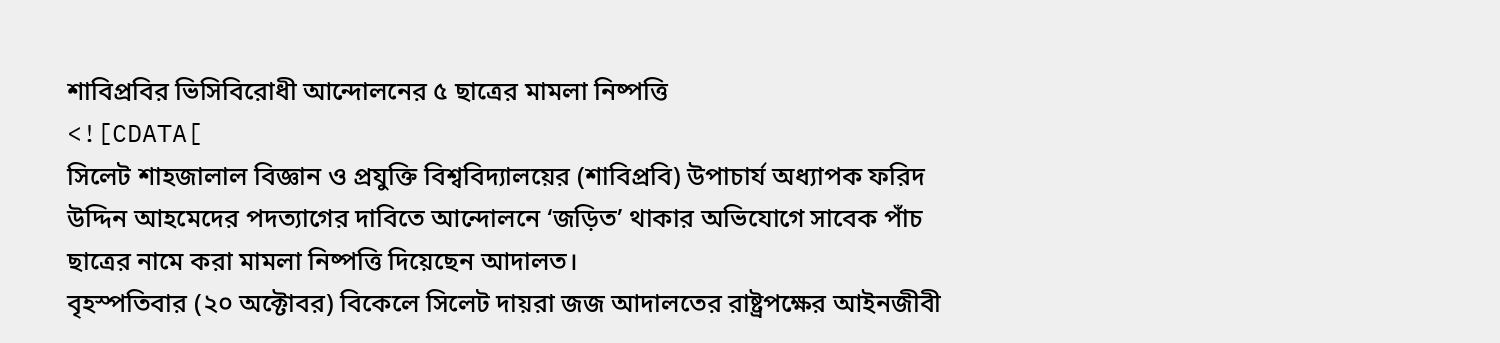শাবিপ্রবির ভিসিবিরোধী আন্দোলনের ৫ ছাত্রের মামলা নিষ্পত্তি
<![CDATA[
সিলেট শাহজালাল বিজ্ঞান ও প্রযুক্তি বিশ্ববিদ্যালয়ের (শাবিপ্রবি) উপাচার্য অধ্যাপক ফরিদ উদ্দিন আহমেদের পদত্যাগের দাবিতে আন্দোলনে ‘জড়িত’ থাকার অভিযোগে সাবেক পাঁচ ছাত্রের নামে করা মামলা নিষ্পত্তি দিয়েছেন আদালত।
বৃহস্পতিবার (২০ অক্টোবর) বিকেলে সিলেট দায়রা জজ আদালতের রাষ্ট্রপক্ষের আইনজীবী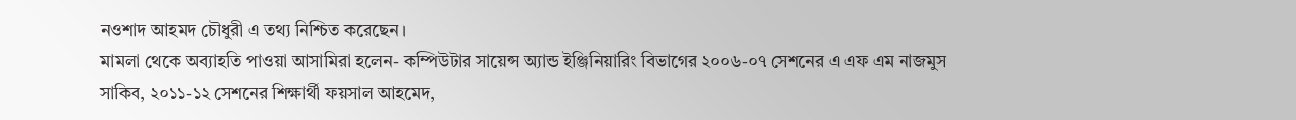নওশাদ আহমদ চৌধুরী এ তথ্য নিশ্চিত করেছেন।
মামলা থেকে অব্যাহতি পাওয়া আসামিরা হলেন- কম্পিউটার সায়েন্স অ্যান্ড ইঞ্জিনিয়ারিং বিভাগের ২০০৬-০৭ সেশনের এ এফ এম নাজমুস সাকিব, ২০১১-১২ সেশনের শিক্ষার্থী ফয়সাল আহমেদ,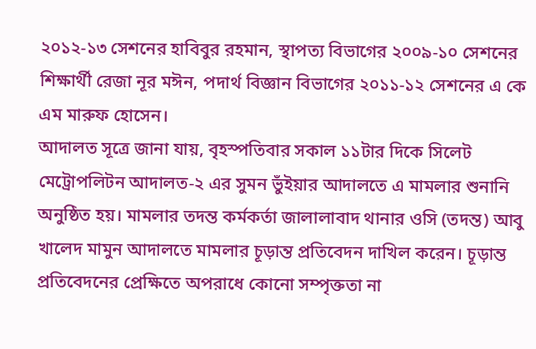২০১২-১৩ সেশনের হাবিবুর রহমান, স্থাপত্য বিভাগের ২০০৯-১০ সেশনের শিক্ষার্থী রেজা নূর মঈন, পদার্থ বিজ্ঞান বিভাগের ২০১১-১২ সেশনের এ কে এম মারুফ হোসেন।
আদালত সূত্রে জানা যায়, বৃহস্পতিবার সকাল ১১টার দিকে সিলেট মেট্রোপলিটন আদালত-২ এর সুমন ভুঁইয়ার আদালতে এ মামলার শুনানি অনুষ্ঠিত হয়। মামলার তদন্ত কর্মকর্তা জালালাবাদ থানার ওসি (তদন্ত) আবু খালেদ মামুন আদালতে মামলার চূড়ান্ত প্রতিবেদন দাখিল করেন। চূড়ান্ত প্রতিবেদনের প্রেক্ষিতে অপরাধে কোনো সম্পৃক্ততা না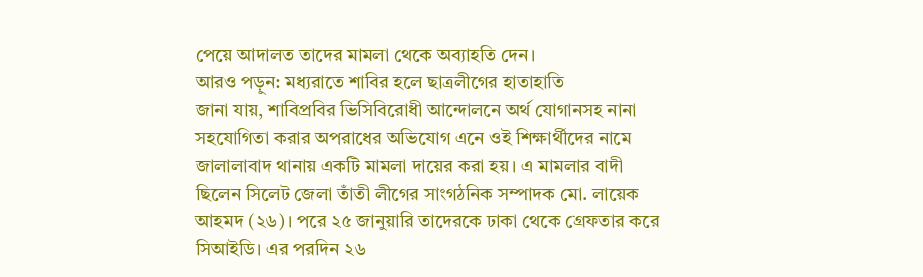পেয়ে আদালত তাদের মামলা থেকে অব্যাহতি দেন।
আরও পড়ুন: মধ্যরাতে শাবির হলে ছাত্রলীগের হাতাহাতি
জানা যায়, শাবিপ্রবির ভিসিবিরোধী আন্দোলনে অর্থ যোগানসহ নানা সহযোগিতা করার অপরাধের অভিযোগ এনে ওই শিক্ষার্থীদের নামে জালালাবাদ থানায় একটি মামলা দায়ের করা হয়। এ মামলার বাদী ছিলেন সিলেট জেলা তাঁতী লীগের সাংগঠনিক সম্পাদক মো. লায়েক আহমদ (২৬)। পরে ২৫ জানুয়ারি তাদেরকে ঢাকা থেকে গ্রেফতার করে সিআইডি। এর পরদিন ২৬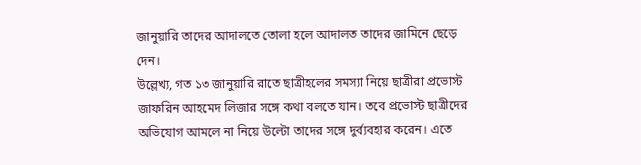জানুয়ারি তাদের আদালতে তোলা হলে আদালত তাদের জামিনে ছেড়ে দেন।
উল্লেখ্য, গত ১৩ জানুয়ারি রাতে ছাত্রীহলের সমস্যা নিয়ে ছাত্রীরা প্রভোস্ট জাফরিন আহমেদ লিজার সঙ্গে কথা বলতে যান। তবে প্রভোস্ট ছাত্রীদের অভিযোগ আমলে না নিয়ে উল্টো তাদের সঙ্গে দুর্ব্যবহার করেন। এতে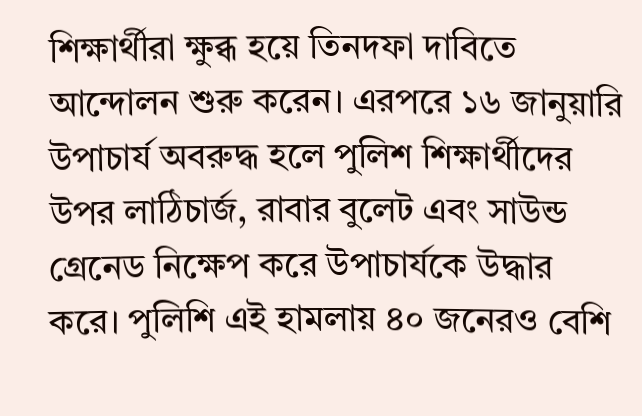শিক্ষার্থীরা ক্ষুব্ধ হয়ে তিনদফা দাবিতে আন্দোলন শুরু করেন। এরপরে ১৬ জানুয়ারি উপাচার্য অবরুদ্ধ হলে পুলিশ শিক্ষার্থীদের উপর লাঠিচার্জ, রাবার বুলেট এবং সাউন্ড গ্রেনেড নিক্ষেপ করে উপাচার্যকে উদ্ধার করে। পুলিশি এই হামলায় ৪০ জনেরও বেশি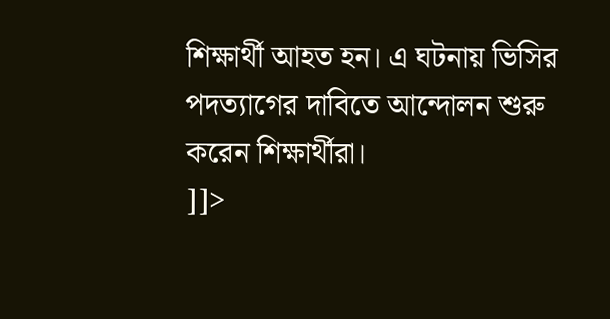শিক্ষার্থী আহত হন। এ ঘটনায় ভিসির পদত্যাগের দাবিতে আন্দোলন শুরু করেন শিক্ষার্থীরা।
]]>